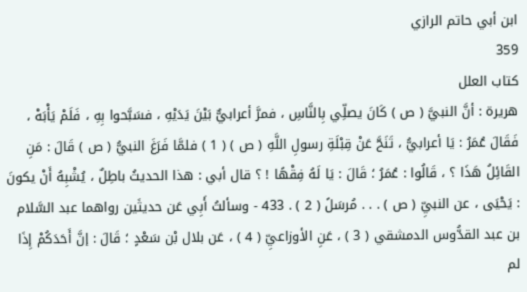ابن أبي حاتم الرازي
359
كتاب العلل
هريرة : أنَّ النبيَّ ( ص ) كَانَ يصلِّي بِالنَّاسِ ، فمرَّ أعرابيٌّ بَيْنَ يَدَيْهِ ، فسَبَّحوا بِهِ ، فَلَمْ يَأْبَهْ ، فَقَالَ عُمَرُ : يَا أعرابيُّ ، تَنَحَّ عَنْ قِبْلَةِ رسولِ اللَّهِ ( ص ) ( 1 ) فلمَّا فَرَغَ النبيُّ ( ص ) قَالَ : مَنِ القَائِلُ هَذَا ؟ ، قَالُوا : عُمَرُ ؛ قَالَ : يَا لَهُ فِقْهًا ! ؟ قال أبي : هذا الحديثُ باطِلٌ ، يُشْبِهُ أَنْ يكونَ : يَحْيَى ، عن النبيِّ ( ص ) . . . مُرسَلً ( 2 ) . 433 - وسألتُ أَبِي عَن حديثَين رواهما عبد السَّلام بن عبد القدُّوس الدمشقي ( 3 ) ، عَنِ الأوزاعيِّ ( 4 ) ، عَن بلال بْن سَعْدٍ ؛ قَالَ : إنَّ أَحَدَكُمْ إِذَا لم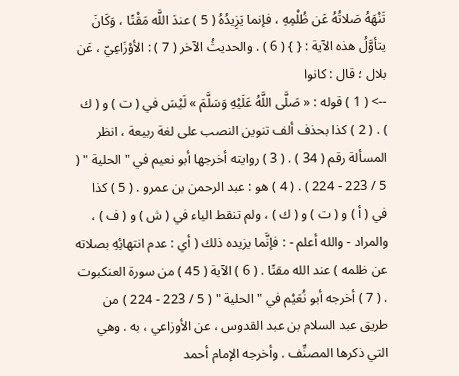تَنْهَهُ صَلاتُهُ عَن ظُلْمِهِ ، فإنما يَزِيدُهُ ( 5 ) عندَ اللَّه مَقْتًا ، وَكَانَ يتأوَّلُ هذه الآية : { } ( 6 ) . والحديثُ الآخر ( 7 ) : الأوْزَاعِيّ ، عَن بلال ؛ قال : كانوا
--> ( 1 ) قوله : « صَلَّى اللَّهُ عَلَيْهِ وَسَلَّمَ » لَيْسَ في ( ت ) و ( ك ) . ( 2 ) كذا بحذف ألف تنوين النصب على لغة ربيعة ، انظر المسألة رقم ( 34 ) . ( 3 ) روايته أخرجها أبو نعيم في " الحلية " ( 5 / 223 - 224 ) . ( 4 ) هو : عبد الرحمن بن عمرو . ( 5 ) كذا في ( أ ) و ( ت ) و ( ك ) ، ولم تنقط الياء في ( ش ) و ( ف ) ، والمراد - والله أعلم - : فإنَّما يزيده ذلك ( أي : عدم انتهائِهِ بصلاته عن ظلمه ) عند الله مقتًا . ( 6 ) الآية ( 45 ) من سورة العنكبوت . ( 7 ) أخرجه أبو نُعَيْم في " الحلية " ( 5 / 223 - 224 ) من طريق عبد السلام بن عبد القدوس ، عن الأوزاعي ، به . وهي التي ذكرها المصنِّف . وأخرجه الإمام أحمد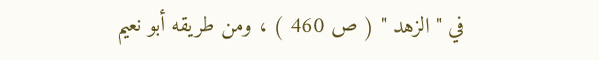في " الزهد " ( ص 460 ) ، ومن طريقه أبو نعيم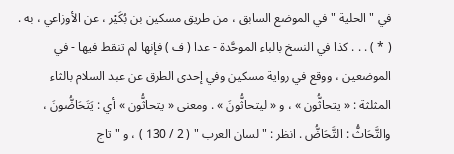في " الحلية " في الموضع السابق ، من طريق مسكين بن بُكَيْر ، عن الأوزاعي ، به . ( * ) . . . كذا في النسخ بالباء الموحَّدة - عدا ( ف ) فإنها لم تنقط فيها - في الموضعين ، ووقع في رواية مسكين وفي إحدى الطرق عن عبد السلام بالثاء المثلثة : « يتحاثُّون » ، و « ليتحاثُّونَ » . ومعنى « يتحاثُّون » أي : يَتَحَاضُّونَ ، والتَّحَاثُّ : التَّحَاضُّ . انظر : " لسان العرب " ( 2 / 130 ) ، و " تاج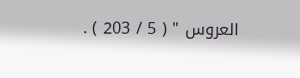العروس " ( 5 / 203 ) .